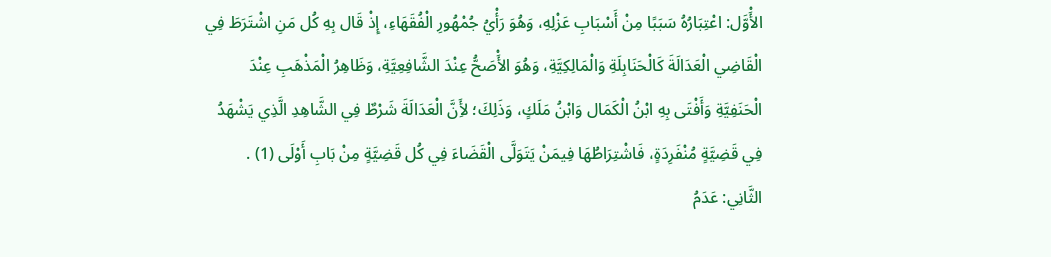الأَْوَّل: اعْتِبَارُهُ سَبَبًا مِنْ أَسْبَابِ عَزْلِهِ، وَهُوَ رَأْيُ جُمْهُورِ الْفُقَهَاءِ، إِذْ قَال بِهِ كُل مَنِ اشْتَرَطَ فِي الْقَاضِي الْعَدَالَةَ كَالْحَنَابِلَةِ وَالْمَالِكِيَّةِ، وَهُوَ الأَْصَحُّ عِنْدَ الشَّافِعِيَّةِ، وَظَاهِرُ الْمَذْهَبِ عِنْدَ الْحَنَفِيَّةِ وَأَفْتَى بِهِ ابْنُ الْكَمَال وَابْنُ مَلَكٍ، وَذَلِكَ؛ لأَِنَّ الْعَدَالَةَ شَرْطٌ فِي الشَّاهِدِ الَّذِي يَشْهَدُ فِي قَضِيَّةٍ مُنْفَرِدَةٍ، فَاشْتِرَاطُهَا فِيمَنْ يَتَوَلَّى الْقَضَاءَ فِي كُل قَضِيَّةٍ مِنْ بَابِ أَوْلَى (1) .
الثَّانِي: عَدَمُ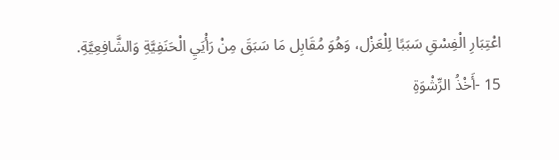اعْتِبَارِ الْفِسْقِ سَبَبًا لِلْعَزْل، وَهُوَ مُقَابِل مَا سَبَقَ مِنْ رَأْيَيِ الْحَنَفِيَّةِ وَالشَّافِعِيَّةِ.
15 -أَخْذُ الرِّشْوَةِ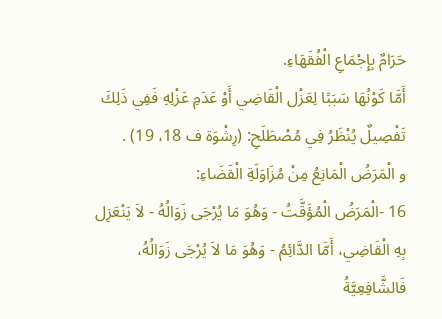حَرَامٌ بِإِجْمَاعِ الْفُقَهَاءِ.
أَمَّا كَوْنُهَا سَبَبًا لِعَزْل الْقَاضِي أَوْ عَدَمِ عَزْلِهِ فَفِي ذَلِكَ تَفْصِيلٌ يُنْظَرُ فِي مُصْطَلَحِ: (رِشْوَة ف 18، 19) .
و الْمَرَضُ الْمَانِعُ مِنْ مُزَاوَلَةِ الْقَضَاءِ:
16 -الْمَرَضُ الْمُؤَقَّتُ - وَهُوَ مَا يُرْجَى زَوَالُهُ - لاَ يَنْعَزِل بِهِ الْقَاضِي، أَمَّا الدَّائِمُ - وَهُوَ مَا لاَ يُرْجَى زَوَالُهُ، فَالشَّافِعِيَّةُ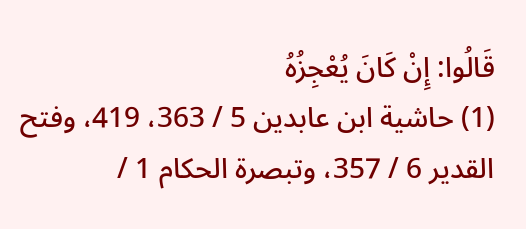قَالُوا: إِنْ كَانَ يُعْجِزُهُ
(1) حاشية ابن عابدين 5 / 363، 419، وفتح القدير 6 / 357، وتبصرة الحكام 1 /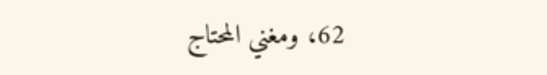62، ومغني المحتاج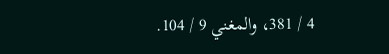4 / 381، والمغني 9 / 104.